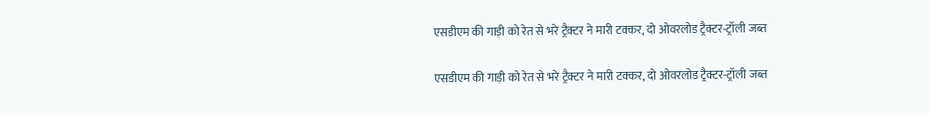एसडीएम की गाड़ी को रेत से भरे ट्रैक्टर ने मारी टक्कर, दो ओवरलोड ट्रैक्टर-ट्रॉली जब्त

एसडीएम की गाड़ी को रेत से भरे ट्रैक्टर ने मारी टक्कर, दो ओवरलोड ट्रैक्टर-ट्रॉली जब्त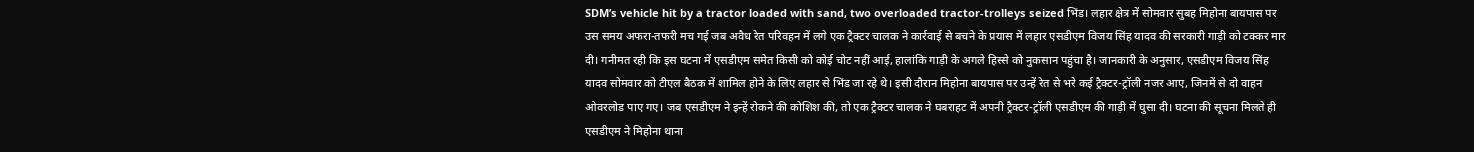SDM’s vehicle hit by a tractor loaded with sand, two overloaded tractor-trolleys seized भिंड। लहार क्षेत्र में सोमवार सुबह मिहोना बायपास पर उस समय अफरा-तफरी मच गई जब अवैध रेत परिवहन में लगे एक ट्रैक्टर चालक ने कार्रवाई से बचने के प्रयास में लहार एसडीएम विजय सिंह यादव की सरकारी गाड़ी को टक्कर मार दी। गनीमत रही कि इस घटना में एसडीएम समेत किसी को कोई चोट नहीं आई, हालांकि गाड़ी के अगले हिस्से को नुकसान पहुंचा है। जानकारी के अनुसार, एसडीएम विजय सिंह यादव सोमवार को टीएल बैठक में शामिल होने के लिए लहार से भिंड जा रहे थे। इसी दौरान मिहोना बायपास पर उन्हें रेत से भरे कई ट्रैक्टर-ट्रॉली नजर आए, जिनमें से दो वाहन ओवरलोड पाए गए। जब एसडीएम ने इन्हें रोकने की कोशिश की, तो एक ट्रैक्टर चालक ने घबराहट में अपनी ट्रैक्टर-ट्रॉली एसडीएम की गाड़ी में घुसा दी। घटना की सूचना मिलते ही एसडीएम ने मिहोना थाना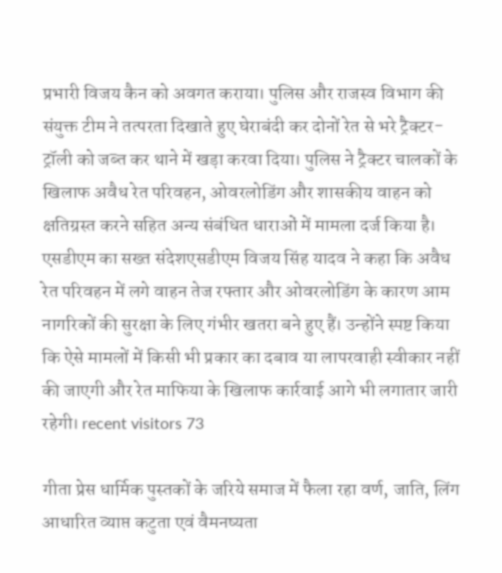प्रभारी विजय कैन को अवगत कराया। पुलिस और राजस्व विभाग की संयुक्त टीम ने तत्परता दिखाते हुए घेराबंदी कर दोनों रेत से भरे ट्रैक्टर-ट्रॉली को जब्त कर थाने में खड़ा करवा दिया। पुलिस ने ट्रैक्टर चालकों के खिलाफ अवैध रेत परिवहन, ओवरलोडिंग और शासकीय वाहन को क्षतिग्रस्त करने सहित अन्य संबंधित धाराओं में मामला दर्ज किया है। एसडीएम का सख्त संदेशएसडीएम विजय सिंह यादव ने कहा कि अवैध रेत परिवहन में लगे वाहन तेज रफ्तार और ओवरलोडिंग के कारण आम नागरिकों की सुरक्षा के लिए गंभीर खतरा बने हुए हैं। उन्होंने स्पष्ट किया कि ऐसे मामलों में किसी भी प्रकार का दबाव या लापरवाही स्वीकार नहीं की जाएगी और रेत माफिया के खिलाफ कार्रवाई आगे भी लगातार जारी रहेगी। recent visitors 73

गीता प्रेस धार्मिक पुस्तकों के जरिये समाज में फैला रहा वर्ण, जाति, लिंग आधारित व्याप्त कटुता एवं वैमनष्यता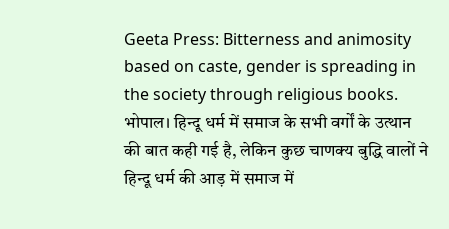Geeta Press: Bitterness and animosity based on caste, gender is spreading in the society through religious books. भोपाल। हिन्दू धर्म में समाज के सभी वर्गों के उत्थान की बात कही गई है, लेकिन कुछ चाणक्य बुद्धि वालों ने हिन्दू धर्म की आड़ में समाज में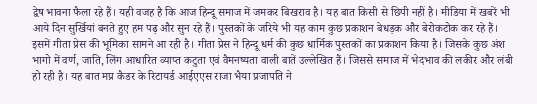द्वेष भावना फैला रहे हैं। यही वजह है कि आज हिन्दू समाज में जमकर बिखराव है। यह बात किसी से छिपी नहीं है। मीडिया में खबरें भी आये दिन सुर्खियां बनते हुए हम पढ़ और सुन रहे हैं। पुस्तकों के जरिये भी यह काम कुछ प्रकाशन बेधड़क और बेरोकटोक कर रहे हैं। इसमें गीता प्रेस की भूमिका सामने आ रही है। गीता प्रेस ने हिन्दू धर्म की कुछ धार्मिक पुस्तकों का प्रकाशन किया है। जिसके कुछ अंश भागो में वर्ण, जाति, लिंग आधारित व्याप्त कटुता एवं वैमनष्यता वाली बातें उल्लेखित हैं। जिससे समाज में भेदभाव की लकीर और लंबी हो रही है। यह बात मप्र कैडर के रिटायर्ड आईएएस राजा भैया प्रजापति ने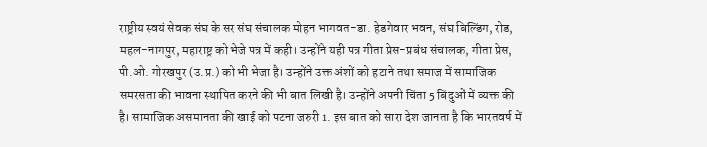राष्ट्रीय स्वयं सेवक संघ के सर संघ संचालक मोहन भागवत-डा. हेडगेवार भवन, संघ बिल्डिंग, रोड, महल-नागपुर, महाराष्ट्र को भेजे पत्र में कही। उन्होंने यही पत्र गीता प्रेस-प्रबंध संचालक, गीता प्रेस, पी.ओ. गोरखपुर (उ.प्र.) को भी भेजा है। उन्होंने उक्त अंशों को हटाने तथा समाज में सामाजिक समरसता की भावना स्थापित करने की भी बात लिखी है। उन्होंने अपनी चिंता 5 बिंदुओं में व्यक्त की है। सामाजिक असमानता की खाई को पटना जरुरी 1. इस बात को सारा देश जानता है कि भारतवर्ष में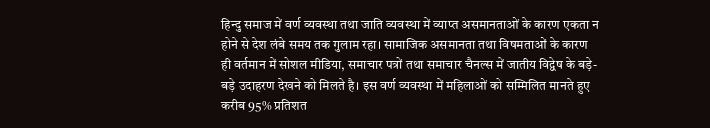हिन्दु समाज में वर्ण व्यवस्था तथा जाति व्यवस्था में व्याप्त असमानताओं के कारण एकता न होने से देश लंबे समय तक गुलाम रहा। सामाजिक असमानता तथा विषमताओं के कारण ही वर्तमान में सोशल मीडिया, समाचार पत्रों तथा समाचार चैनल्स में जातीय विद्वेष के बड़े-बड़े उदाहरण देखने को मिलते है। इस वर्ण व्यवस्था में महिलाओं को सम्मिलित मानते हुए करीब 95% प्रतिशत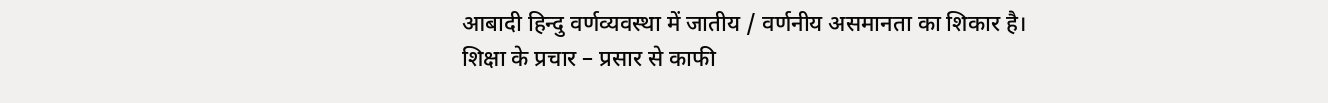आबादी हिन्दु वर्णव्यवस्था में जातीय / वर्णनीय असमानता का शिकार है। शिक्षा के प्रचार – प्रसार से काफी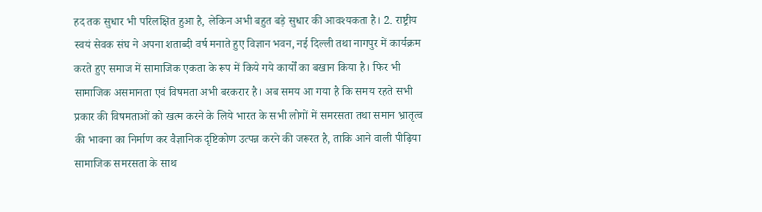हद तक सुधार भी परिलक्षित हुआ है, लेकिन अभी बहुत बड़े सुधार की आवश्यकता है। 2. राष्ट्रीय स्वयं सेवक संघ ने अपना शताब्दी वर्ष मनाते हुए विज्ञान भवन, नई दिल्ली तथा नागपुर में कार्यक्रम करते हुए समाज में सामाजिक एकता के रूप में किये गये कार्यों का बखान किया है। फिर भी सामाजिक असमानता एवं विषमता अभी बरकरार है। अब समय आ गया है कि समय रहते सभी प्रकार की विषमताओं को खत्म करने के लिये भारत के सभी लोगों में समरसता तथा समान भ्रातृत्व की भावना का निर्माण कर वैज्ञानिक दृष्टिकोण उत्पन्न करने की जरूरत है, ताकि आने वाली पीढ़िया सामाजिक समरसता के साथ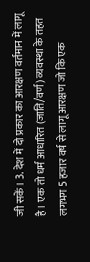जी सकें। 3. देश में दो प्रकार का आरक्षण वर्तमान में लागू है। एक तो धर्म आधारित (जाति/वर्ण) व्यवस्था के तहत लगभग 5 हजार वर्ष से लागू आरक्षण जो कि एक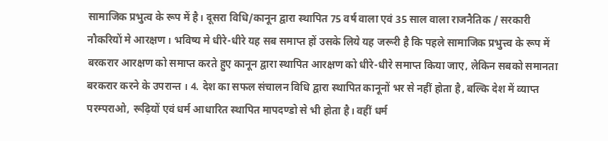सामाजिक प्रभुत्व के रूप में है। दूसरा विधि/कानून द्वारा स्थापित 75 वर्ष वाला एवं 35 साल वाला राजनैतिक / सरकारी नौकरियों मे आरक्षण। भविष्य मे धीरे-धीरे यह सब समाप्त हों उसके लिये यह जरूरी है कि पहले सामाजिक प्रभुत्त्व के रूप में बरकरार आरक्षण को समाप्त करते हुए कानून द्वारा स्थापित आरक्षण को धीरे-धीरे समाप्त किया जाए, लेकिन सबको समानता बरकरार करने के उपरान्त । 4. देश का सफल संचालन विधि द्वारा स्थापित कानूनों भर से नहीं होता है, बल्कि देश में व्याप्त परम्पराओ, रूढ़ियों एवं धर्म आधारित स्थापित मापदण्डो से भी होता है। वहीं धर्म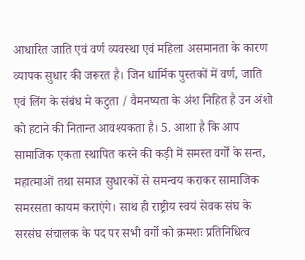आधारित जाति एवं वर्ण व्यवस्था एवं महिला असमानता के कारण व्यापक सुधार की जरूरत है। जिन धार्मिक पुस्तकों में वर्ण, जाति एवं लिंग के संबंध मे कटुता / वैमनष्यता के अंश निहित है उन अंशो को हटाने की नितान्त आवश्यकता है। 5. आशा है कि आप सामाजिक एकता स्थापित करने की कड़ी में समस्त वर्गों के सन्त, महात्माओं तथा समाज सुधारकों से समन्वय कराकर सामाजिक समरसता कायम कराएंगे। साथ ही राष्ट्रीय स्वयं सेवक संघ के सरसंघ संचालक के पद पर सभी वर्गो को क्रमशः प्रतिनिधित्व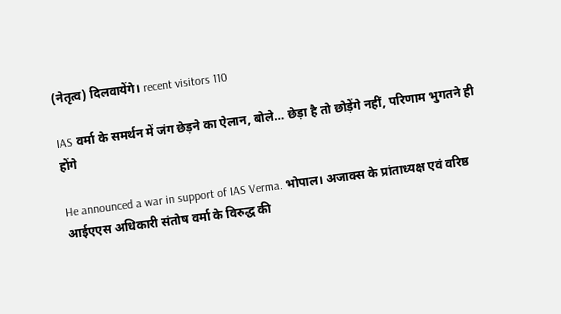(नेतृत्व) दिलवायेंगे। recent visitors 110

IAS वर्मा के समर्थन में जंग छेड़ने का ऐलान, बोले… छेड़ा है तो छोड़ेंगे नहीं, परिणाम भुगतने ही होंगे

He announced a war in support of IAS Verma. भोपाल। अजाक्स के प्रांताध्यक्ष एवं वरिष्ठ आईएएस अधिकारी संतोष वर्मा के विरुद्ध की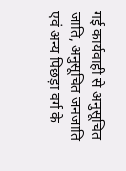गई कार्यवाही से अनुसूचित जाति, अनुसूचित जनजाति एवं अन्य पिछड़ा वर्ग के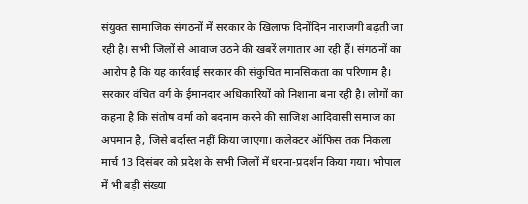संयुक्त सामाजिक संगठनों में सरकार के खिलाफ दिनोंदिन नाराजगी बढ़ती जा रही है। सभी जिलों से आवाज उठने की खबरें लगातार आ रही हैं। संगठनों का आरोप है कि यह कार्रवाई सरकार की संकुचित मानसिकता का परिणाम है। सरकार वंचित वर्ग के ईमानदार अधिकारियों को निशाना बना रही है। लोगों का कहना है कि संतोष वर्मा को बदनाम करने की साजिश आदिवासी समाज का अपमान है, जिसे बर्दास्त नहीं किया जाएगा। कलेक्टर ऑफिस तक निकला मार्च 13 दिसंबर को प्रदेश के सभी जिलों में धरना-प्रदर्शन किया गया। भोपाल में भी बड़ी संख्या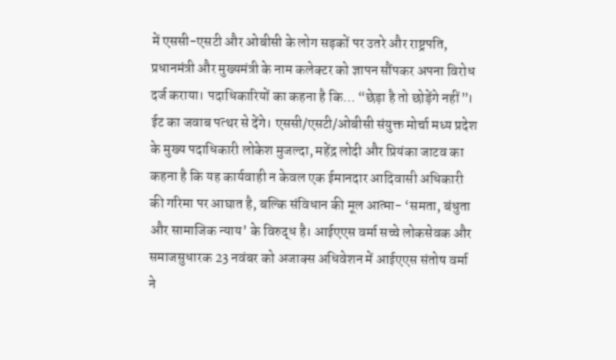में एससी-एसटी और ओबीसी के लोग सड़कों पर उतरे और राष्ट्रपति, प्रधानमंत्री और मुख्यमंत्री के नाम कलेक्टर को ज्ञापन सौंपकर अपना विरोध दर्ज कराया। पदाधिकारियों का कहना है कि… “छेड़ा है तो छोड़ेंगे नहीं”। ईट का जवाब पत्थर से देंगे। एससी/एसटी/ओबीसी संयुक्त मोर्चा मध्य प्रदेश के मुख्य पदाधिकारी लोकेश मुजल्दा, महेंद्र लोदी और प्रियंका जाटव का कहना है कि यह कार्यवाही न केवल एक ईमानदार आदिवासी अधिकारी की गरिमा पर आघात है, बल्कि संविधान की मूल आत्मा- ‘समता, बंधुता और सामाजिक न्याय’ के विरुद्ध है। आईएएस वर्मा सच्चे लोकसेवक और समाजसुधारक 23 नवंबर को अजाक्स अधिवेशन में आईएएस संतोष वर्मा ने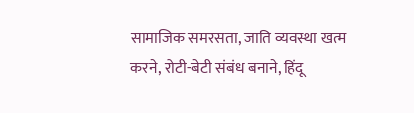सामाजिक समरसता, जाति व्यवस्था खत्म करने, रोटी-बेटी संबंध बनाने, हिंदू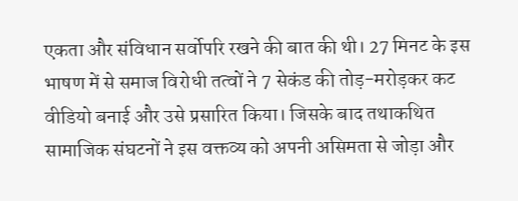एकता और संविधान सर्वोपरि रखने की बात की थी। 27 मिनट के इस भाषण में से समाज विरोधी तत्वों ने 7 सेकंड की तोड़-मरोड़कर कट वीडियो बनाई और उसे प्रसारित किया। जिसके बाद तथाकथित सामाजिक संघटनों ने इस वक्तव्य को अपनी असिमता से जोड़ा और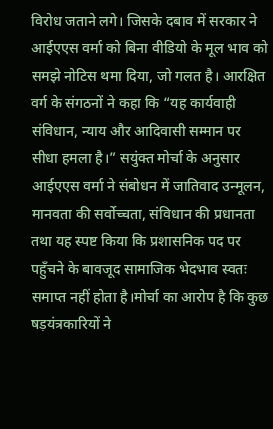विरोध जताने लगे। जिसके दबाव में सरकार ने आईएएस वर्मा को बिना वीडियो के मूल भाव को समझे नोटिस थमा दिया, जो गलत है। आरक्षित वर्ग के संगठनों ने कहा कि “यह कार्यवाही संविधान, न्याय और आदिवासी सम्मान पर सीधा हमला है।” सयुंक्त मोर्चा के अनुसार आईएएस वर्मा ने संबोधन में जातिवाद उन्मूलन, मानवता की सर्वोच्चता, संविधान की प्रधानता तथा यह स्पष्ट किया कि प्रशासनिक पद पर पहुँचने के बावजूद सामाजिक भेदभाव स्वतः समाप्त नहीं होता है।मोर्चा का आरोप है कि कुछ षड़यंत्रकारियों ने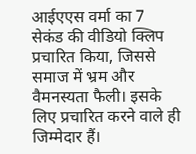आईएएस वर्मा का 7 सेकंड की वीडियो क्लिप प्रचारित किया, जिससे समाज में भ्रम और वैमनस्यता फैली। इसके लिए प्रचारित करने वाले ही जिम्मेदार हैं।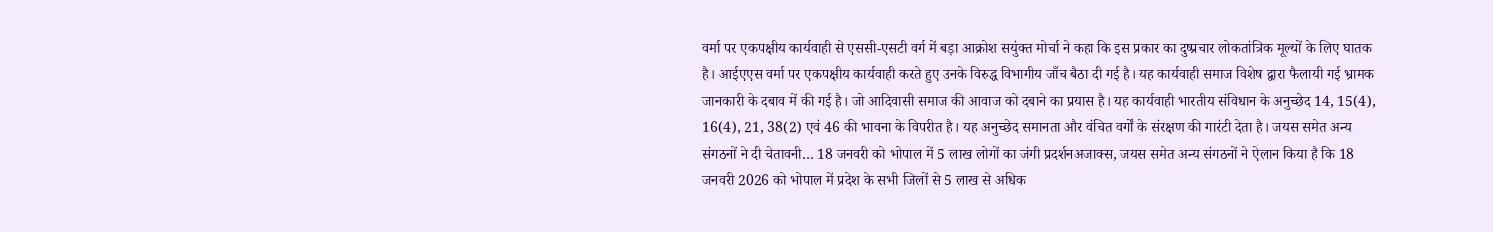वर्मा पर एकपक्षीय कार्यवाही से एससी-एसटी वर्ग में बड़ा आक्रोश सयुंक्त मोर्चा ने कहा कि इस प्रकार का दुष्प्रचार लोकतांत्रिक मूल्यों के लिए घातक है। आईएएस वर्मा पर एकपक्षीय कार्यवाही करते हुए उनके विरुद्ध विभागीय जाँच बैठा दी गई है। यह कार्यवाही समाज विशेष द्वारा फैलायी गई भ्रामक जानकारी के दबाव में की गई है। जो आदिवासी समाज की आवाज को दबाने का प्रयास है। यह कार्यवाही भारतीय संविधान के अनुच्छेद 14, 15(4), 16(4), 21, 38(2) एवं 46 की भावना के विपरीत है। यह अनुच्छेद समानता और वंचित वर्गों के संरक्षण की गारंटी देता है। जयस समेत अन्य संगठनों ने दी चेतावनी… 18 जनवरी को भोपाल में 5 लाख लोगों का जंगी प्रदर्शनअजाक्स, जयस समेत अन्य संगठनों ने ऐलान किया है कि 18 जनवरी 2026 को भोपाल में प्रदेश के सभी जिलों से 5 लाख से अधिक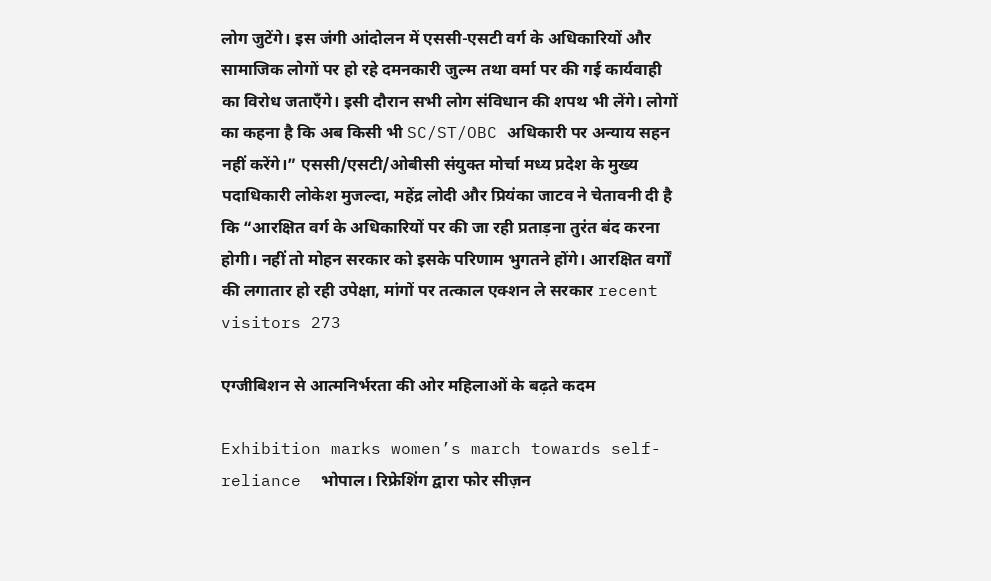लोग जुटेंगे। इस जंगी आंदोलन में एससी-एसटी वर्ग के अधिकारियों और सामाजिक लोगों पर हो रहे दमनकारी जुल्म तथा वर्मा पर की गई कार्यवाही का विरोध जताएँगे। इसी दौरान सभी लोग संविधान की शपथ भी लेंगे। लोगों का कहना है कि अब किसी भी SC/ST/OBC अधिकारी पर अन्याय सहन नहीं करेंगे।” एससी/एसटी/ओबीसी संयुक्त मोर्चा मध्य प्रदेश के मुख्य पदाधिकारी लोकेश मुजल्दा, महेंद्र लोदी और प्रियंका जाटव ने चेतावनी दी है कि “आरक्षित वर्ग के अधिकारियों पर की जा रही प्रताड़ना तुरंत बंद करना होगी। नहीं तो मोहन सरकार को इसके परिणाम भुगतने होंगे। आरक्षित वर्गों की लगातार हो रही उपेक्षा, मांगों पर तत्काल एक्शन ले सरकार recent visitors 273

एग्जीबिशन से आत्मनिर्भरता की ओर महिलाओं के बढ़ते कदम

Exhibition marks women’s march towards self-reliance  भोपाल। रिफ्रेशिंग ‌द्वारा फोर सीज़न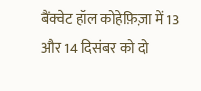बैंक्वेट हॉल कोहेफ़िज़ा में 13 और 14 दिसंबर को दो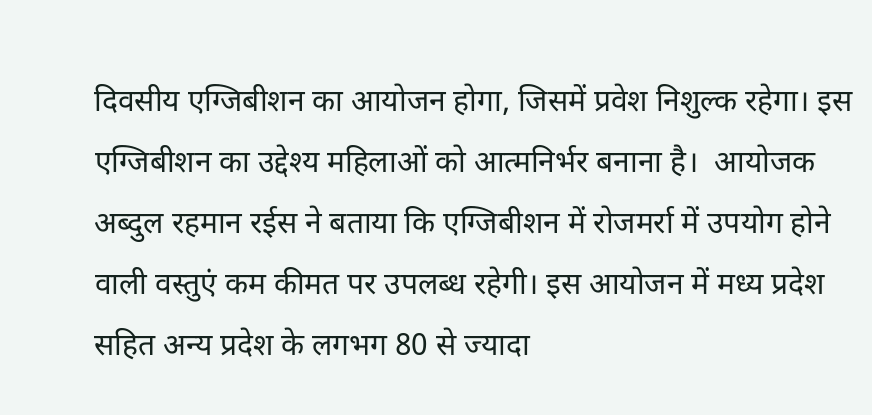दिवसीय एग्जिबीशन का आयोजन होगा, जिसमें प्रवेश निशुल्क रहेगा। इस एग्जिबीशन का उद्देश्य महिलाओं को आत्मनिर्भर बनाना है।  आयोजक अब्दुल रहमान रईस ने बताया कि एग्जिबीशन में रोजमर्रा में उपयोग होने वाली वस्तुएं कम कीमत पर उपलब्ध रहेगी। इस आयोजन में मध्य प्रदेश सहित अन्य प्रदेश के लगभग 80 से ज्यादा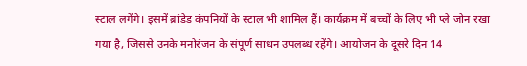स्टाल लगेंगे। इसमें ब्रांडेड कंपनियों के स्टाल भी शामिल हैं। कार्यक्रम में बच्चों के लिए भी प्ले जोन रखा गया है, जिससे उनके मनोरंजन के संपूर्ण साधन उपलब्ध रहेंगे। आयोजन के दूसरे दिन 14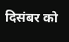दिसंबर को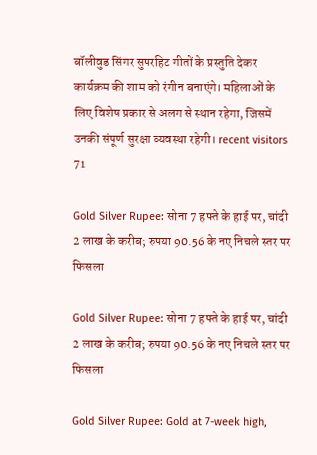बॉलीवुड सिंगर सुपरहिट गीतों के प्रस्तुति देकर कार्यक्रम की शाम को रंगीन बनाएंगे। महिलाओं के लिए विशेष प्रकार से अलग से स्थान रहेगा, जिसमें उनकी संपूर्ण सुरक्षा व्यवस्था रहेगी। recent visitors 71

Gold Silver Rupee: सोना 7 हफ्ते के हाई पर, चांदी 2 लाख के करीब; रुपया 90.56 के नए निचले स्तर पर फिसला

Gold Silver Rupee: सोना 7 हफ्ते के हाई पर, चांदी 2 लाख के करीब; रुपया 90.56 के नए निचले स्तर पर फिसला

Gold Silver Rupee: Gold at 7-week high,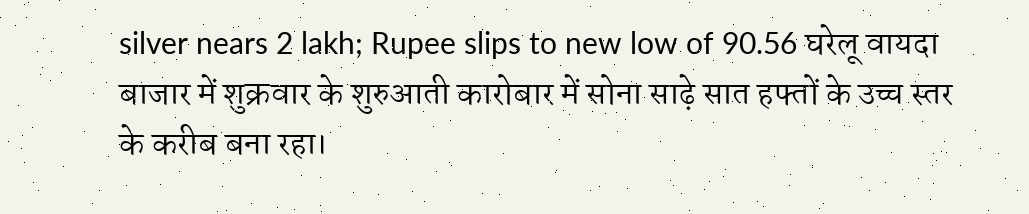silver nears 2 lakh; Rupee slips to new low of 90.56 घरेलू वायदा बाजार में शुक्रवार के शुरुआती कारोबार में सोना साढ़े सात हफ्तों के उच्च स्तर के करीब बना रहा।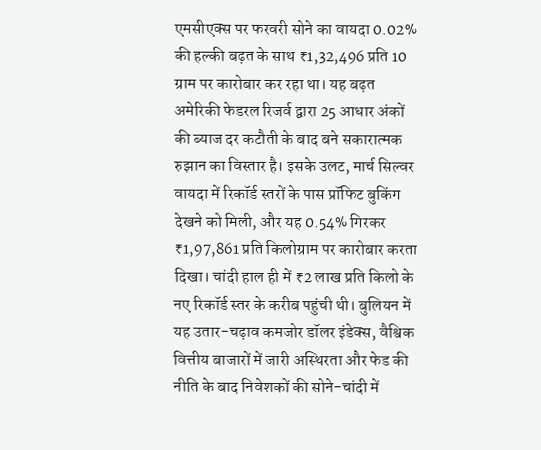एमसीएक्स पर फरवरी सोने का वायदा 0.02% की हल्की बढ़त के साथ ₹1,32,496 प्रति 10 ग्राम पर कारोबार कर रहा था। यह बढ़त अमेरिकी फेडरल रिजर्व द्वारा 25 आधार अंकों की ब्याज दर कटौती के बाद बने सकारात्मक रुझान का विस्तार है। इसके उलट, मार्च सिल्वर वायदा में रिकॉर्ड स्तरों के पास प्रॉफिट बुकिंग देखने को मिली, और यह 0.54% गिरकर ₹1,97,861 प्रति किलोग्राम पर कारोबार करता दिखा। चांदी हाल ही में ₹2 लाख प्रति किलो के नए रिकॉर्ड स्तर के करीब पहुंची थी। बुलियन में यह उतार-चढ़ाव कमजोर डॉलर इंडेक्स, वैश्विक वित्तीय बाजारों में जारी अस्थिरता और फेड की नीति के बाद निवेशकों की सोने-चांदी में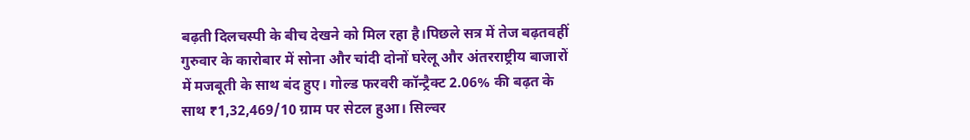बढ़ती दिलचस्पी के बीच देखने को मिल रहा है।पिछले सत्र में तेज बढ़तवहीं गुरुवार के कारोबार में सोना और चांदी दोनों घरेलू और अंतरराष्ट्रीय बाजारों में मजबूती के साथ बंद हुए। गोल्ड फरवरी कॉन्ट्रैक्ट 2.06% की बढ़त के साथ ₹1,32,469/10 ग्राम पर सेटल हुआ। सिल्वर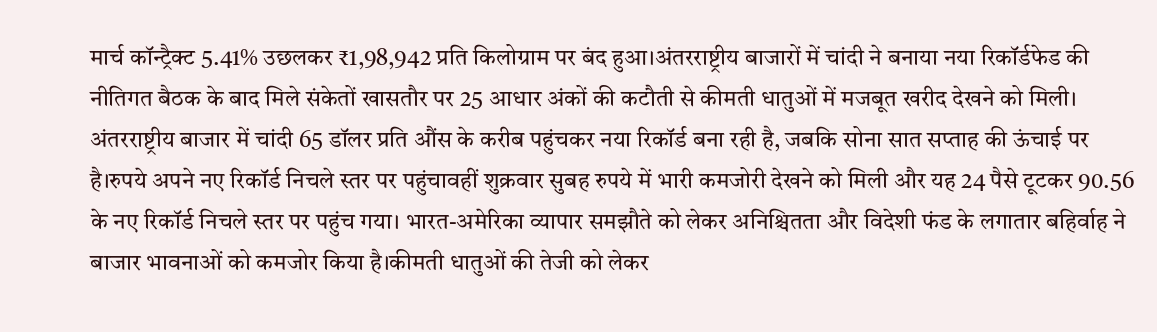मार्च कॉन्ट्रैक्ट 5.41% उछलकर ₹1,98,942 प्रति किलोग्राम पर बंद हुआ।अंतरराष्ट्रीय बाजारों में चांदी ने बनाया नया रिकॉर्डफेड की नीतिगत बैठक के बाद मिले संकेतों खासतौर पर 25 आधार अंकों की कटौती से कीमती धातुओं में मजबूत खरीद देखने को मिली। अंतरराष्ट्रीय बाजार में चांदी 65 डॉलर प्रति औंस के करीब पहुंचकर नया रिकॉर्ड बना रही है, जबकि सोना सात सप्ताह की ऊंचाई पर है।रुपये अपने नए रिकॉर्ड निचले स्तर पर पहुंचावहीं शुक्रवार सुबह रुपये में भारी कमजोरी देखने को मिली और यह 24 पैसे टूटकर 90.56 के नए रिकॉर्ड निचले स्तर पर पहुंच गया। भारत-अमेरिका व्यापार समझौते को लेकर अनिश्चितता और विदेशी फंड के लगातार बहिर्वाह ने बाजार भावनाओं को कमजोर किया है।कीमती धातुओं की तेजी को लेकर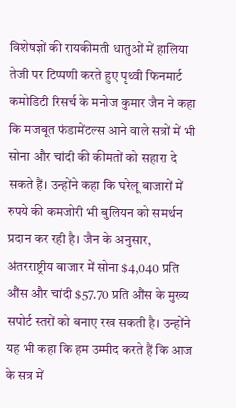विशेषज्ञों की रायकीमती धातुओं में हालिया तेजी पर टिप्पणी करते हुए पृथ्वी फिनमार्ट कमोडिटी रिसर्च के मनोज कुमार जैन ने कहा कि मजबूत फंडामेंटल्स आने वाले सत्रों में भी सोना और चांदी की कीमतों को सहारा दे सकते हैं। उन्होंने कहा कि घरेलू बाजारों में रुपये की कमजोरी भी बुलियन को समर्थन प्रदान कर रही है। जैन के अनुसार, अंतरराष्ट्रीय बाजार में सोना $4,040 प्रति औंस और चांदी $57.70 प्रति औंस के मुख्य सपोर्ट स्तरों को बनाए रख सकती है। उन्होंने यह भी कहा कि हम उम्मीद करते हैं कि आज के सत्र में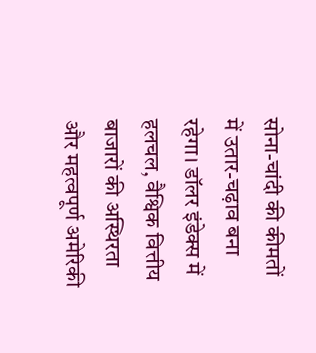सोना-चांदी की कीमतों में उतार-चढ़ाव बना रहेगा। डॉलर इंडेक्स में हलचल, वैश्विक वित्तीय बाजारों की अस्थिरता और महत्वपूर्ण अमेरिकी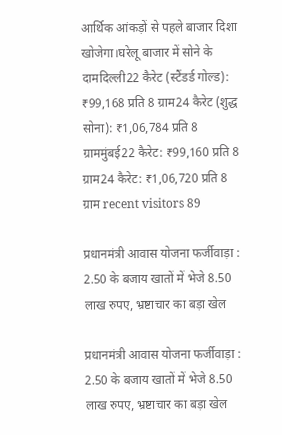आर्थिक आंकड़ों से पहले बाजार दिशा खोजेगा।घरेलू बाजार में सोने के दामदिल्ली22 कैरेट (स्टैंडर्ड गोल्ड): ₹99,168 प्रति 8 ग्राम24 कैरेट (शुद्ध सोना): ₹1,06,784 प्रति 8 ग्राममुंबई22 कैरेट: ₹99,160 प्रति 8 ग्राम24 कैरेट: ₹1,06,720 प्रति 8 ग्राम recent visitors 89

प्रधानमंत्री आवास योजना फर्जीवाड़ा : 2.50 के बजाय खातों में भेजे 8.50 लाख रुपए, भ्रष्टाचार का बड़ा खेल

प्रधानमंत्री आवास योजना फर्जीवाड़ा : 2.50 के बजाय खातों में भेजे 8.50 लाख रुपए, भ्रष्टाचार का बड़ा खेल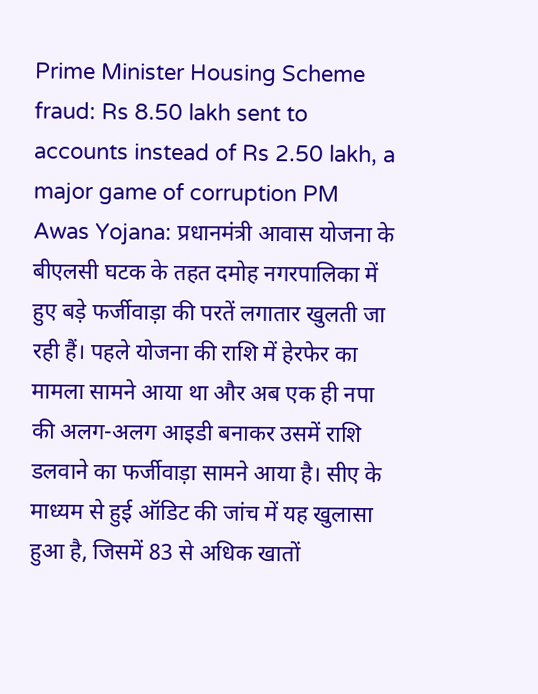Prime Minister Housing Scheme fraud: Rs 8.50 lakh sent to accounts instead of Rs 2.50 lakh, a major game of corruption PM Awas Yojana: प्रधानमंत्री आवास योजना के बीएलसी घटक के तहत दमोह नगरपालिका में हुए बड़े फर्जीवाड़ा की परतें लगातार खुलती जा रही हैं। पहले योजना की राशि में हेरफेर का मामला सामने आया था और अब एक ही नपा की अलग-अलग आइडी बनाकर उसमें राशि डलवाने का फर्जीवाड़ा सामने आया है। सीए के माध्यम से हुई ऑडिट की जांच में यह खुलासा हुआ है, जिसमें 83 से अधिक खातों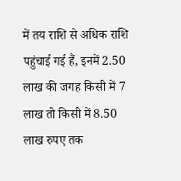में तय राशि से अधिक राशि पहुंचाई गई हैं, इनमें 2.50 लाख की जगह किसी में 7 लाख तो किसी में 8.50 लाख रुपए तक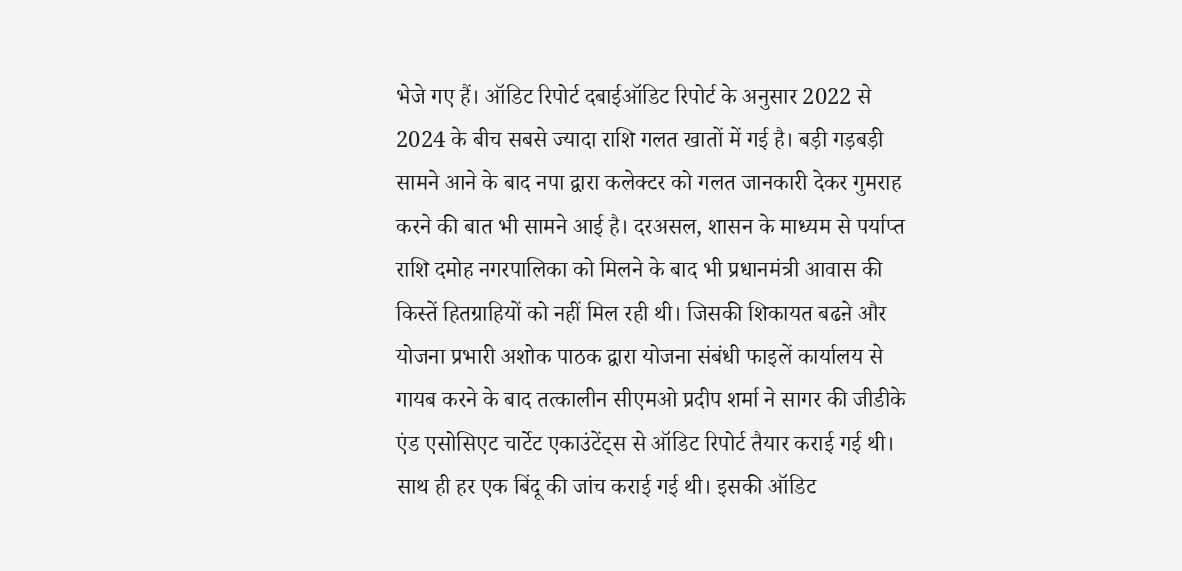भेजे गए हैं। ऑडिट रिपोर्ट दबाईऑडिट रिपोर्ट के अनुसार 2022 से 2024 के बीच सबसे ज्यादा राशि गलत खातों में गई है। बड़ी गड़बड़ी सामने आने के बाद नपा द्वारा कलेक्टर को गलत जानकारी देकर गुमराह करने की बात भी सामने आई है। दरअसल, शासन के माध्यम से पर्याप्त राशि दमोह नगरपालिका को मिलने के बाद भी प्रधानमंत्री आवास की किस्तें हितग्राहियों को नहीं मिल रही थी। जिसकी शिकायत बढऩे और योजना प्रभारी अशोक पाठक द्वारा योजना संबंधी फाइलें कार्यालय से गायब करने के बाद तत्कालीन सीएमओ प्रदीप शर्मा ने सागर की जीडीके एंड एसोसिएट चार्टेट एकाउंटेंट्स से ऑडिट रिपोर्ट तैयार कराई गई थी। साथ ही हर एक बिंदू की जांच कराई गई थी। इसकी ऑडिट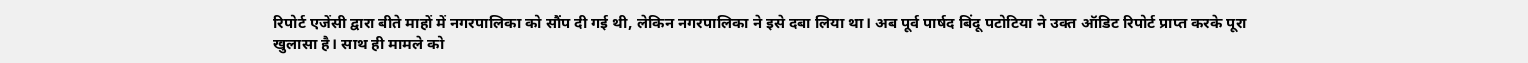रिपोर्ट एजेंसी द्वारा बीते माहों में नगरपालिका को सौंप दी गई थी, लेकिन नगरपालिका ने इसे दबा लिया था। अब पूर्व पार्षद बिंदू पटोटिया ने उक्त ऑडिट रिपोर्ट प्राप्त करके पूरा खुलासा है। साथ ही मामले को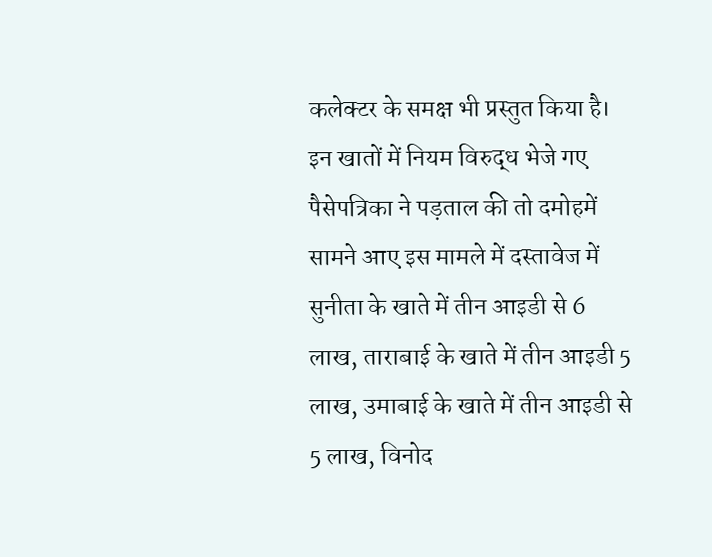कलेक्टर के समक्ष भी प्रस्तुत किया है। इन खातों में नियम विरुद्ध भेजे गए पैसेपत्रिका ने पड़ताल की तो दमोहमें सामने आए इस मामले में दस्तावेज में सुनीता के खाते में तीन आइडी से 6 लाख, ताराबाई के खाते में तीन आइडी 5 लाख, उमाबाई के खाते में तीन आइडी से 5 लाख, विनोद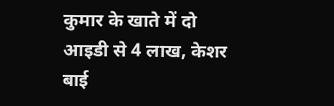कुमार के खाते में दो आइडी से 4 लाख, केशर बाई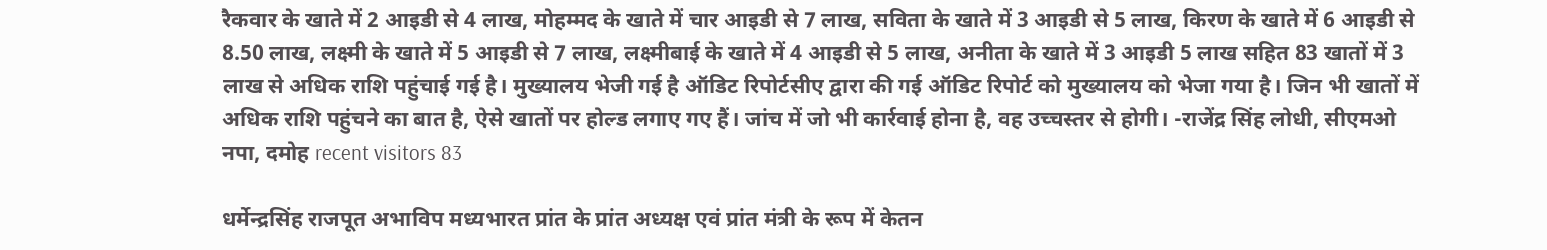रैकवार के खाते में 2 आइडी से 4 लाख, मोहम्मद के खाते में चार आइडी से 7 लाख, सविता के खाते में 3 आइडी से 5 लाख, किरण के खाते में 6 आइडी से 8.50 लाख, लक्ष्मी के खाते में 5 आइडी से 7 लाख, लक्ष्मीबाई के खाते में 4 आइडी से 5 लाख, अनीता के खाते में 3 आइडी 5 लाख सहित 83 खातों में 3 लाख से अधिक राशि पहुंचाई गई है। मुख्यालय भेजी गई है ऑडिट रिपोर्टसीए द्वारा की गई ऑडिट रिपोर्ट को मुख्यालय को भेजा गया है। जिन भी खातों में अधिक राशि पहुंचने का बात है, ऐसे खातों पर होल्ड लगाए गए हैं। जांच में जो भी कार्रवाई होना है, वह उच्चस्तर से होगी। -राजेंद्र सिंह लोधी, सीएमओ नपा, दमोह recent visitors 83

धर्मेन्द्रसिंह राजपूत अभाविप मध्यभारत प्रांत के प्रांत अध्यक्ष एवं प्रांत मंत्री के रूप में केतन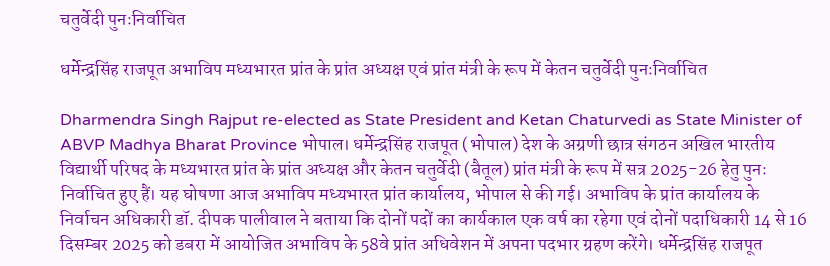चतुर्वेदी पुनःनिर्वाचित

धर्मेन्द्रसिंह राजपूत अभाविप मध्यभारत प्रांत के प्रांत अध्यक्ष एवं प्रांत मंत्री के रूप में केतन चतुर्वेदी पुनःनिर्वाचित

Dharmendra Singh Rajput re-elected as State President and Ketan Chaturvedi as State Minister of ABVP Madhya Bharat Province भोपाल। धर्मेन्द्रसिंह राजपूत (भोपाल) देश के अग्रणी छात्र संगठन अखिल भारतीय विद्यार्थी परिषद के मध्यभारत प्रांत के प्रांत अध्यक्ष और केतन चतुर्वेदी (बैतूल) प्रांत मंत्री के रूप में सत्र 2025-26 हेतु पुनः निर्वाचित हुए हैं। यह घोषणा आज अभाविप मध्यभारत प्रांत कार्यालय, भोपाल से की गई। अभाविप के प्रांत कार्यालय के निर्वाचन अधिकारी डॉ. दीपक पालीवाल ने बताया कि दोनों पदों का कार्यकाल एक वर्ष का रहेगा एवं दोनों पदाधिकारी 14 से 16 दिसम्बर 2025 को डबरा में आयोजित अभाविप के 58वे प्रांत अधिवेशन में अपना पदभार ग्रहण करेंगे। धर्मेन्द्रसिंह राजपूत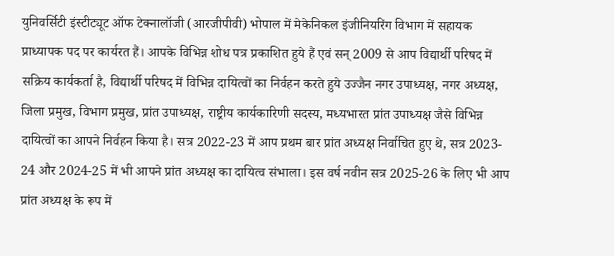युनिवर्सिटी इंस्टीट्यूट ऑफ टेक्नालॉजी (आरजीपीवी) भोपाल में मेकेनिकल इंजीनियरिंग विभाग में सहायक प्राध्यापक पद पर कार्यरत हैं। आपके विभिन्न शोध पत्र प्रकाशित हुये हैं एवं सन् 2009 से आप विद्यार्थी परिषद में सक्रिय कार्यकर्ता है, विद्यार्थी परिषद में विभिन्न दायित्वों का निर्वहन करते हुये उज्जैन नगर उपाध्यक्ष, नगर अध्यक्ष, जिला प्रमुख, विभाग प्रमुख, प्रांत उपाध्यक्ष, राष्ट्रीय कार्यकारिणी सदस्य, मध्यभारत प्रांत उपाध्यक्ष जैसे विभिन्न दायित्वों का आपने निर्वहन किया है। सत्र 2022-23 में आप प्रथम बार प्रांत अध्यक्ष निर्वाचित हुए थे, सत्र 2023- 24 और 2024-25 में भी आपने प्रांत अध्यक्ष का दायित्व संभाला। इस वर्ष नवीन सत्र 2025-26 के लिए भी आप प्रांत अध्यक्ष के रूप में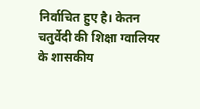निर्वाचित हुए है। केतन चतुर्वेदी की शिक्षा ग्वालियर के शासकीय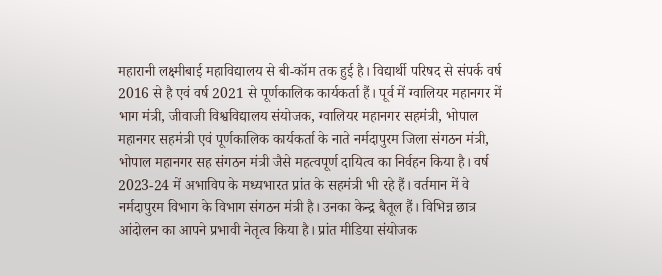महारानी लक्ष्मीबाई महाविद्यालय से बी-कॉम तक हुई है। विद्यार्थी परिषद से संपर्क वर्ष 2016 से है एवं वर्ष 2021 से पूर्णकालिक कार्यकर्ता हैं। पूर्व में ग्वालियर महानगर में भाग मंत्री, जीवाजी विश्वविद्यालय संयोजक, ग्वालियर महानगर सहमंत्री, भोपाल महानगर सहमंत्री एवं पूर्णकालिक कार्यकर्ता के नाते नर्मदापुरम जिला संगठन मंत्री, भोपाल महानगर सह संगठन मंत्री जैसे महत्वपूर्ण दायित्व का निर्वहन किया है। वर्ष 2023-24 में अभाविप के मध्यभारत प्रांत के सहमंत्री भी रहे हैं। वर्तमान में वे नर्मदापुरम विभाग के विभाग संगठन मंत्री है। उनका केन्द्र बैतूल हैं। विभिन्न छात्र आंदोलन का आपने प्रभावी नेतृत्व किया है। प्रांत मीडिया संयोजक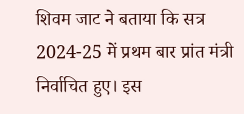शिवम जाट ने बताया कि सत्र 2024-25 में प्रथम बार प्रांत मंत्री निर्वाचित हुए। इस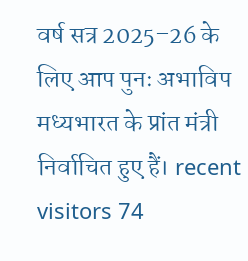वर्ष सत्र 2025–26 के लिए आप पुनः अभाविप मध्यभारत के प्रांत मंत्री निर्वाचित हुए हैं। recent visitors 74